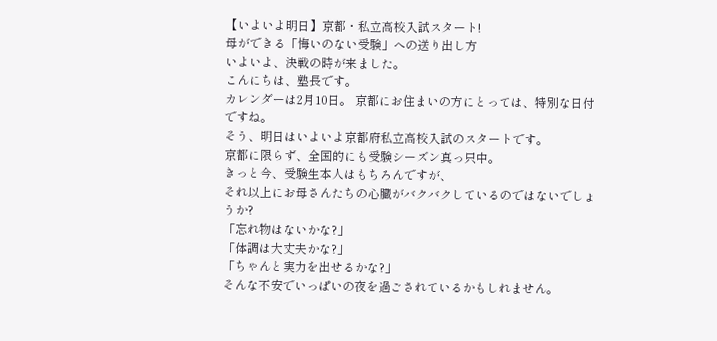【いよいよ明日】京都・私立高校入試スタート!
母ができる「悔いのない受験」への送り出し方
いよいよ、決戦の時が来ました。
こんにちは、塾長です。
カレンダーは2月10日。 京都にお住まいの方にとっては、特別な日付ですね。
そう、明日はいよいよ京都府私立高校入試のスタートです。
京都に限らず、全国的にも受験シーズン真っ只中。
きっと今、受験生本人はもちろんですが、
それ以上にお母さんたちの心臓がバクバクしているのではないでしょうか?
「忘れ物はないかな?」
「体調は大丈夫かな?」
「ちゃんと実力を出せるかな?」
そんな不安でいっぱいの夜を過ごされているかもしれません。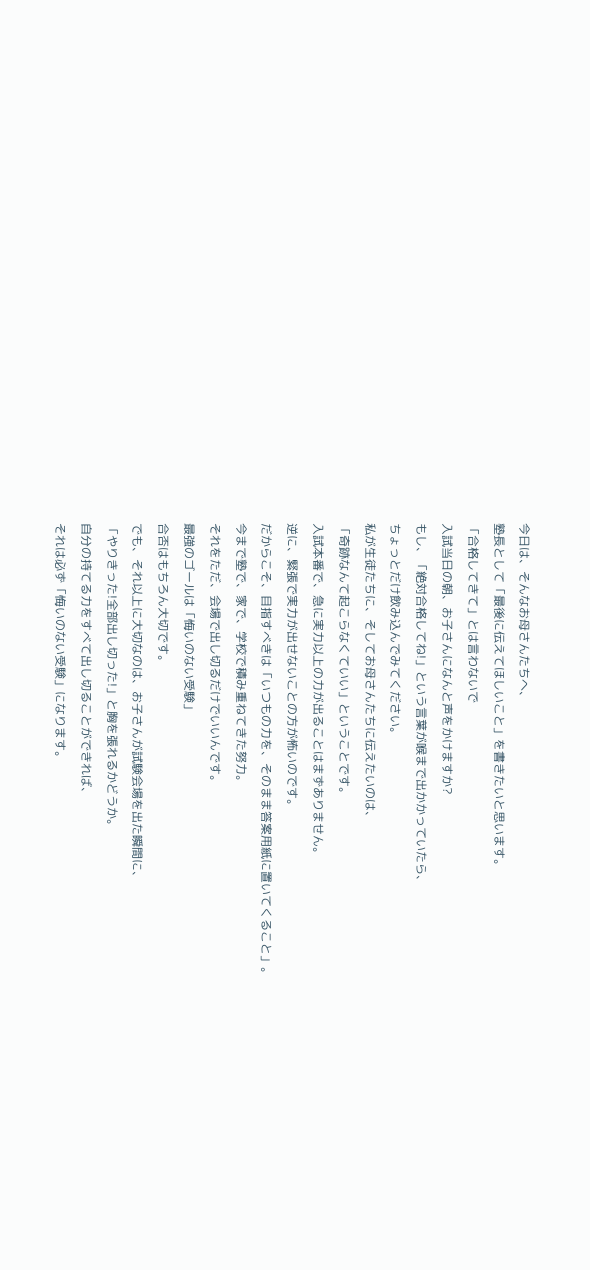今日は、そんなお母さんたちへ、
塾長として「最後に伝えてほしいこと」を書きたいと思います。
「合格してきて」とは言わないで
入試当日の朝、お子さんになんと声をかけますか?
もし、「絶対合格してね!」という言葉が喉まで出かかっていたら、
ちょっとだけ飲み込んでみてください。
私が生徒たちに、そしてお母さんたちに伝えたいのは、
「奇跡なんて起こらなくていい」ということです。
入試本番で、急に実力以上の力が出ることはまずありません。
逆に、緊張で実力が出せないことの方が怖いのです。
だからこそ、目指すべきは「いつもの力を、そのまま答案用紙に置いてくること」。
今まで塾で、家で、学校で積み重ねてきた努力。
それをただ、会場で出し切るだけでいいんです。
最強のゴールは「悔いのない受験」
合否はもちろん大切です。
でも、それ以上に大切なのは、お子さんが試験会場を出た瞬間に、
「やりきった!全部出し切った!」と胸を張れるかどうか。
自分の持てる力をすべて出し切ることができれば、
それは必ず「悔いのない受験」になります。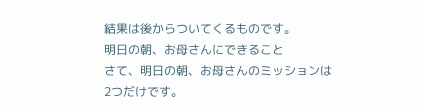結果は後からついてくるものです。
明日の朝、お母さんにできること
さて、明日の朝、お母さんのミッションは2つだけです。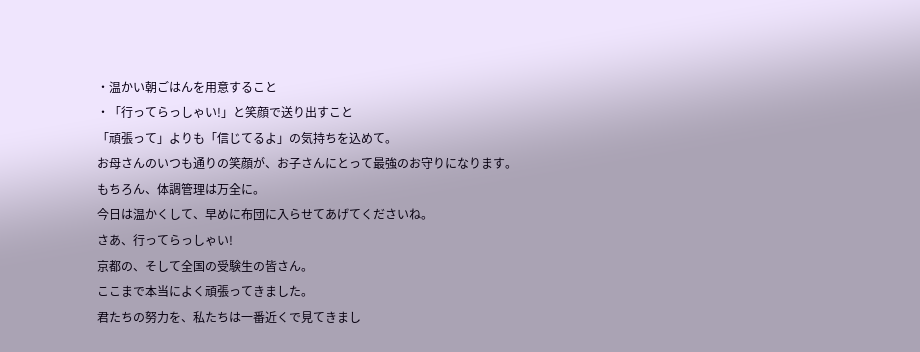・温かい朝ごはんを用意すること
・「行ってらっしゃい!」と笑顔で送り出すこと
「頑張って」よりも「信じてるよ」の気持ちを込めて。
お母さんのいつも通りの笑顔が、お子さんにとって最強のお守りになります。
もちろん、体調管理は万全に。
今日は温かくして、早めに布団に入らせてあげてくださいね。
さあ、行ってらっしゃい!
京都の、そして全国の受験生の皆さん。
ここまで本当によく頑張ってきました。
君たちの努力を、私たちは一番近くで見てきまし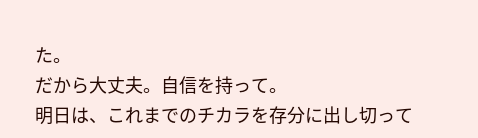た。
だから大丈夫。自信を持って。
明日は、これまでのチカラを存分に出し切って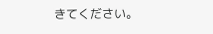きてください。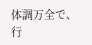体調万全で、行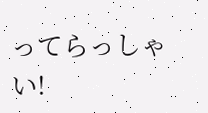ってらっしゃい!